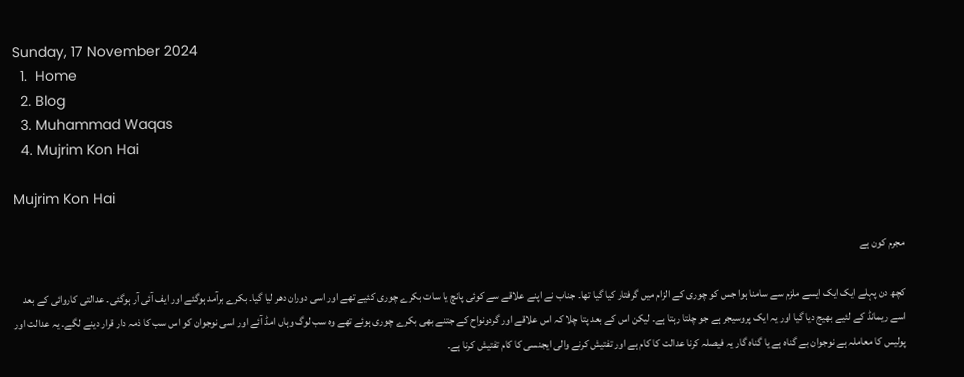Sunday, 17 November 2024
  1.  Home
  2. Blog
  3. Muhammad Waqas
  4. Mujrim Kon Hai

Mujrim Kon Hai

مجرم کون ہے

کچھ دن پہلے ایک ایک ایسے ملزم سے سامنا ہوا جس کو چوری کے الزام میں گرفتار کیا گیا تھا۔ جناب نے اپنے علاقے سے کوئی پانچ یا سات بکرے چوری کئیے تھے اور اسی دوران دھر لیا گیا۔ بکرے برآمد ہوگئے اور ایف آئی آر ہوگئی۔ عدالتی کاروائی کے بعد اسے ریمانڈ کے لئیے بھیج دیا گیا اور یہ ایک پروسیجر ہے جو چلتا رہتا ہے۔ لیکن اس کے بعد پتا چلا کہ اس علاقے اور گردونواح کے جتنے بھی بکرے چوری ہوئے تھے وہ سب لوگ وہاں امڈ آئے اور اسی نوجوان کو اس سب کا ذمہ دار قرار دینے لگے۔ یہ عدالت اور پولیس کا معاملہ ہے نوجوان بے گناہ ہے یا گناہ گار یہ فیصلہ کرنا عدالت کا کام ہے اور تفتیش کرنے والی ایجنسی کا کام تفتیش کرنا ہے۔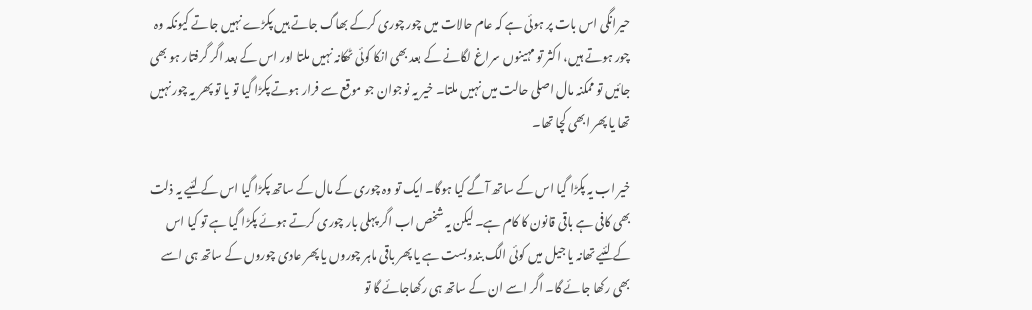حیرانگی اس بات پر ہوئی ہے کہ عام حالات میں چور چوری کرکے بھاگ جاتے ہیں پکڑے نہیں جاتے کیونکہ وہ چور ہوتے ہیں، اکثر تو مہینوں سراغ لگانے کے بعد بھی انکا کوئی ٹھکانہ نہیں ملتا اور اس کے بعد اگر گرفتار ہو بھی جائیں تو ممکنہ مال اصلی حالت میں نہیں ملتا۔ خیر یہ نوجوان جو موقع سے فرار ہوتے پکڑا گیا تو یا تو پھر یہ چور نہیں تھا یا پھر ابھی کچا تھا۔

خیر اب یہ پکڑا گیا اس کے ساتھ آگے کیا ہوگا۔ ایک تو وہ چوری کے مال کے ساتھ پکڑا گیا اس کے لئیے یہ ذلت بھی کافی ہے باقی قانون کا کام ہے۔ لیکن یہ شخص اب اگر پہلی بار چوری کرتے ہوئے پکڑا گیا ہے تو کیا اس کے لئیے تھانہ یا جیل میں کوئی الگ بندوبست ہے یا پھر باقی ماہر چوروں یا پھر عادی چوروں کے ساتھ ہی اسے بھی رکھا جائے گا۔ اگر اسے ان کے ساتھ ہی رکھاجائے گا تو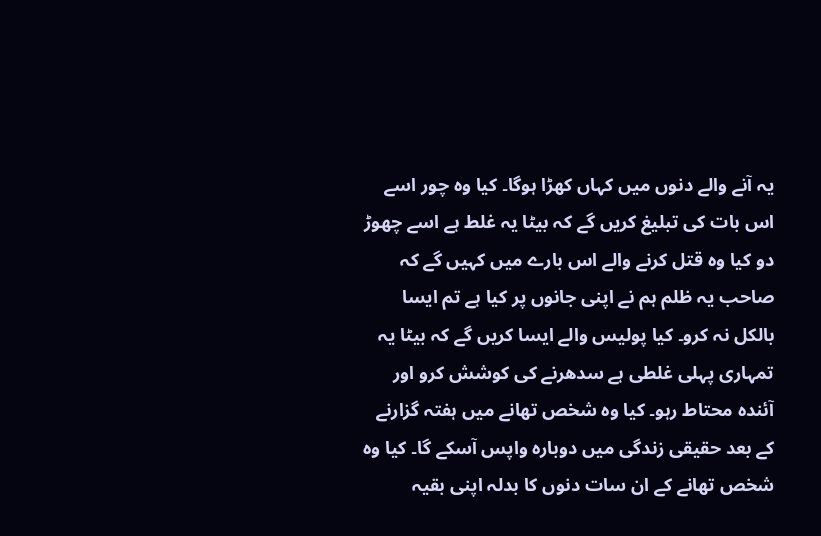یہ آنے والے دنوں میں کہاں کھڑا ہوگا۔ کیا وہ چور اسے اس بات کی تبلیغ کریں گے کہ بیٹا یہ غلط ہے اسے چھوڑ دو کیا وہ قتل کرنے والے اس بارے میں کہیں گے کہ صاحب یہ ظلم ہم نے اپنی جانوں پر کیا ہے تم ایسا بالکل نہ کرو۔ کیا پولیس والے ایسا کریں گے کہ بیٹا یہ تمہاری پہلی غلطی ہے سدھرنے کی کوشش کرو اور آئندہ محتاط رہو۔ کیا وہ شخص تھانے میں ہفتہ گزارنے کے بعد حقیقی زندگی میں دوبارہ واپس آسکے گا۔ کیا وہ شخص تھانے کے ان سات دنوں کا بدلہ اپنی بقیہ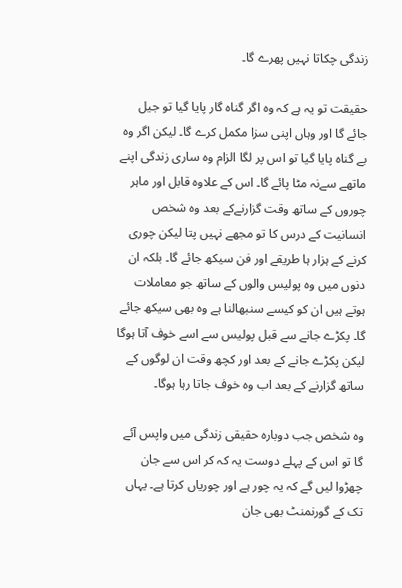زندگی چکاتا نہیں پھرے گا۔

حقیقت تو یہ ہے کہ وہ اگر گناہ گار پایا گیا تو جیل جائے گا اور وہاں اپنی سزا مکمل کرے گا۔ لیکن اگر وہ بے گناہ پایا گیا تو اس پر لگا الزام وہ ساری زندگی اپنے ماتھے سےنہ مٹا پائے گا۔ اس کے علاوہ قابل اور ماہر چوروں کے ساتھ وقت گزارنےکے بعد وہ شخص انسانیت کے درس کا تو مجھے نہیں پتا لیکن چوری کرنے کے ہزار ہا طریقے اور فن سیکھ جائے گا۔ بلکہ ان دنوں میں وہ پولیس والوں کے ساتھ جو معاملات ہوتے ہیں ان کو کیسے سنبھالنا ہے وہ بھی سیکھ جائے گا۔ پکڑے جانے سے قبل پولیس سے اسے خوف آتا ہوگا لیکن پکڑے جانے کے بعد اور کچھ وقت ان لوگوں کے ساتھ گزارنے کے بعد اب وہ خوف جاتا رہا ہوگا۔

وہ شخص جب دوبارہ حقیقی زندگی میں واپس آئے گا تو اس کے پہلے دوست یہ کہ کر اس سے جان چھڑوا لیں گے کہ یہ چور ہے اور چوریاں کرتا ہے۔ یہاں تک کے گورنمنٹ بھی جان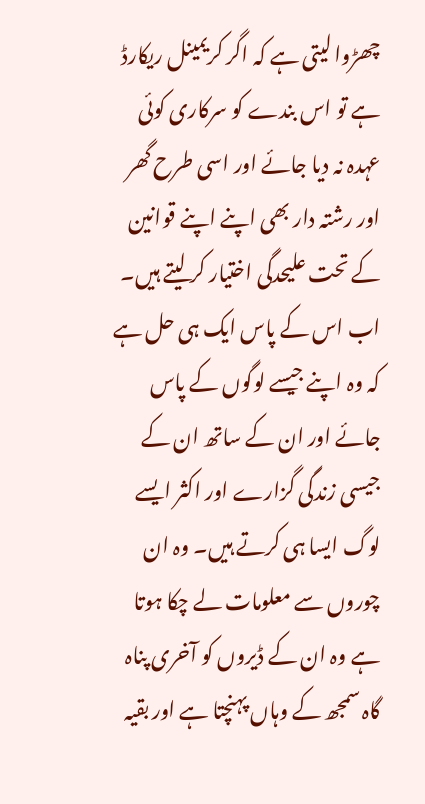چھڑوا لیتی ہے کہ اگر کریمینل ریکارڈ ہے تو اس بندے کو سرکاری کوئی عہدہ نہ دیا جائے اور اسی طرح گھر اور رشتہ دار بھی اپنے اپنے قوانین کے تحت علیحدگی اختیار کر لیتے ہیں۔ اب اس کے پاس ایک ہی حل ہے کہ وہ اپنے جیسے لوگوں کے پاس جائے اور ان کے ساتھ ان کے جیسی زندگی گزارے اور اکثر ایسے لوگ ایسا ہی کرتے ہیں۔ وہ ان چوروں سے معلومات لے چکا ہوتا ہے وہ ان کے ڈیروں کو آخری پناہ گاہ سمجھ کے وہاں پہنچتا ہے اور بقیہ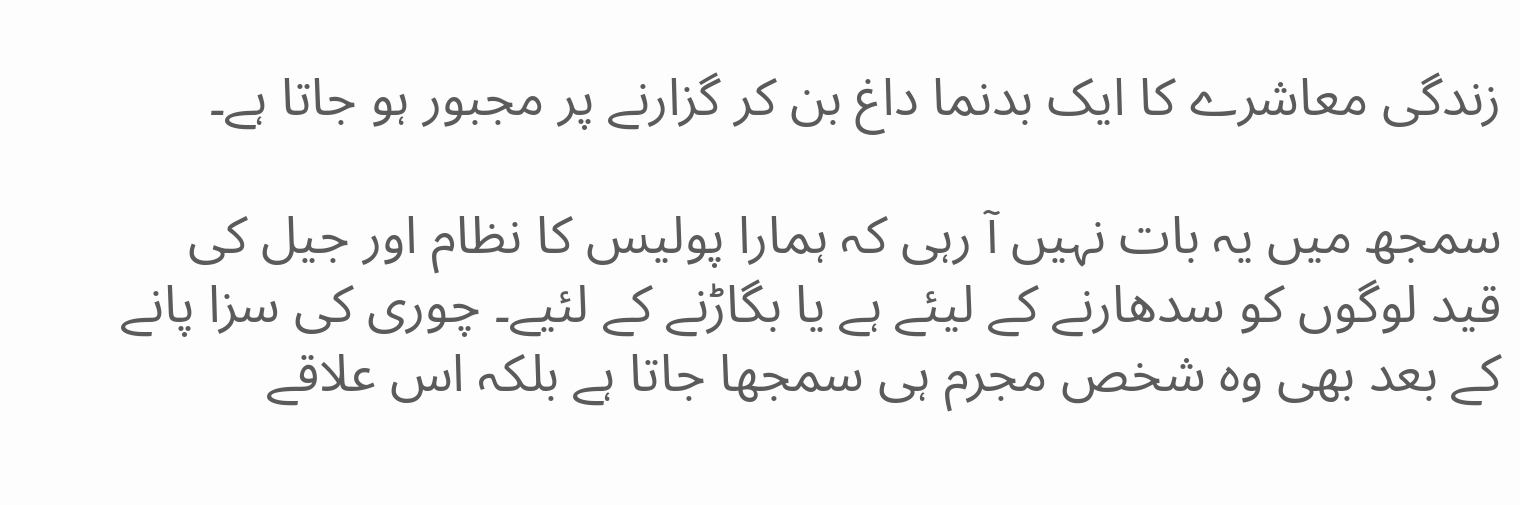زندگی معاشرے کا ایک بدنما داغ بن کر گزارنے پر مجبور ہو جاتا ہے۔

سمجھ میں یہ بات نہیں آ رہی کہ ہمارا پولیس کا نظام اور جیل کی قید لوگوں کو سدھارنے کے لیئے ہے یا بگاڑنے کے لئیے۔ چوری کی سزا پانے کے بعد بھی وہ شخص مجرم ہی سمجھا جاتا ہے بلکہ اس علاقے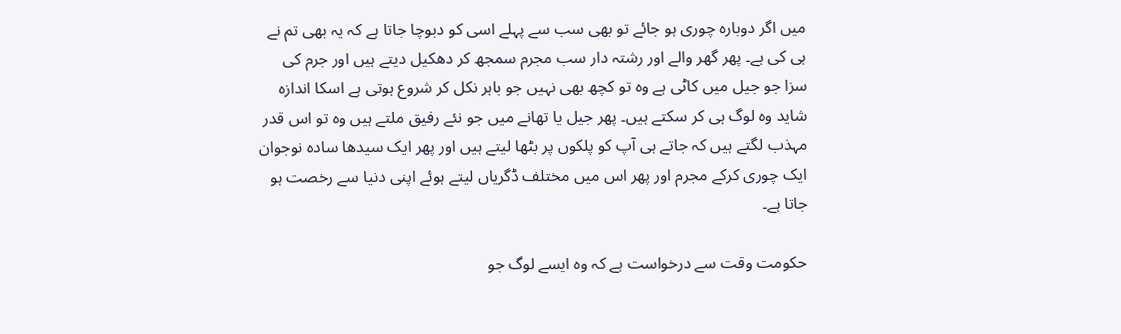میں اگر دوبارہ چوری ہو جائے تو بھی سب سے پہلے اسی کو دبوچا جاتا ہے کہ یہ بھی تم نے ہی کی ہے۔ پھر گھر والے اور رشتہ دار سب مجرم سمجھ کر دھکیل دیتے ہیں اور جرم کی سزا جو جیل میں کاٹی ہے وہ تو کچھ بھی نہیں جو باہر نکل کر شروع ہوتی ہے اسکا اندازہ شاید وہ لوگ ہی کر سکتے ہیں۔ پھر جیل یا تھانے میں جو نئے رفیق ملتے ہیں وہ تو اس قدر مہذب لگتے ہیں کہ جاتے ہی آپ کو پلکوں پر بٹھا لیتے ہیں اور پھر ایک سیدھا سادہ نوجوان ایک چوری کرکے مجرم اور پھر اس میں مختلف ڈگریاں لیتے ہوئے اپنی دنیا سے رخصت ہو جاتا ہے۔

حکومت وقت سے درخواست ہے کہ وہ ایسے لوگ جو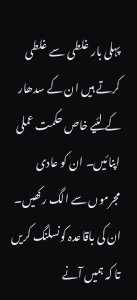پہلی بار غلطی سے غلطی کرتے ہیں ان کے سدھار کے لئیے خاص حکمت عملی اپنائیں۔ ان کو عادی مجرموں سے الگ رکھیں۔ ان کی باقاعدہ کونسلنگ کریں تا کہ ہمیں آنے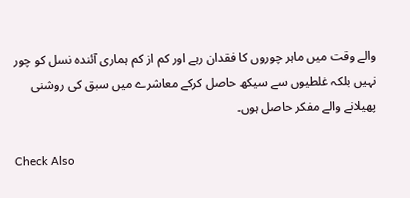والے وقت میں ماہر چوروں کا فقدان رہے اور کم از کم ہماری آئندہ نسل کو چور نہیں بلکہ غلطیوں سے سیکھ حاصل کرکے معاشرے میں سبق کی روشنی پھیلانے والے مفکر حاصل ہوں۔

Check Also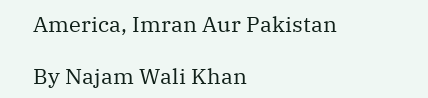America, Imran Aur Pakistan

By Najam Wali Khan